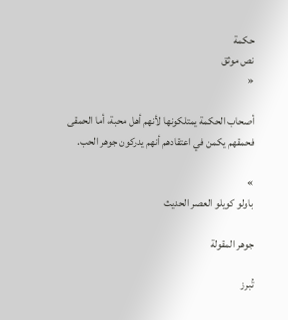حكمة
نص موثق
«

أصحاب الحكمة يمتلكونها لأنهم أهل محبة، أما الحمقى فحمقهم يكمن في اعتقادهم أنهم يدركون جوهر الحب.

»
باولو كويلو العصر الحديث

جوهر المقولة

تُبرز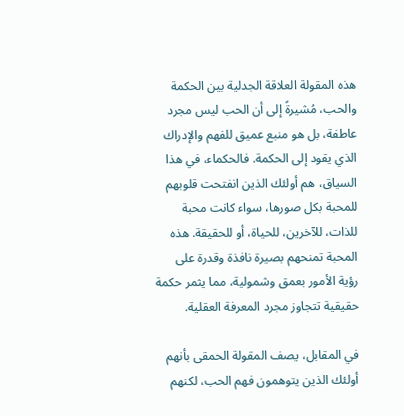هذه المقولة العلاقة الجدلية بين الحكمة والحب، مُشيرةً إلى أن الحب ليس مجرد عاطفة، بل هو منبع عميق للفهم والإدراك الذي يقود إلى الحكمة. فالحكماء، في هذا السياق، هم أولئك الذين انفتحت قلوبهم للمحبة بكل صورها، سواء كانت محبة للذات، للآخرين، للحياة، أو للحقيقة. هذه المحبة تمنحهم بصيرة نافذة وقدرة على رؤية الأمور بعمق وشمولية، مما يثمر حكمة حقيقية تتجاوز مجرد المعرفة العقلية.

في المقابل، يصف المقولة الحمقى بأنهم أولئك الذين يتوهمون فهم الحب، لكنهم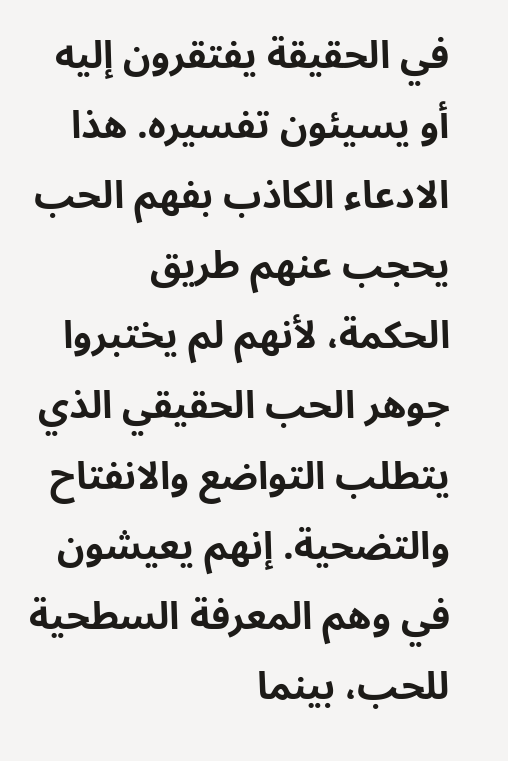في الحقيقة يفتقرون إليه أو يسيئون تفسيره. هذا الادعاء الكاذب بفهم الحب يحجب عنهم طريق الحكمة، لأنهم لم يختبروا جوهر الحب الحقيقي الذي يتطلب التواضع والانفتاح والتضحية. إنهم يعيشون في وهم المعرفة السطحية للحب، بينما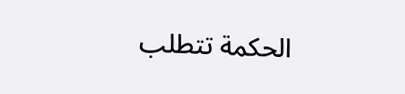الحكمة تتطلب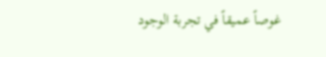غوصاً عميقاً في تجربة الوجود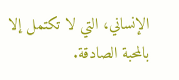الإنساني، التي لا تكتمل إلا بالمحبة الصادقة.